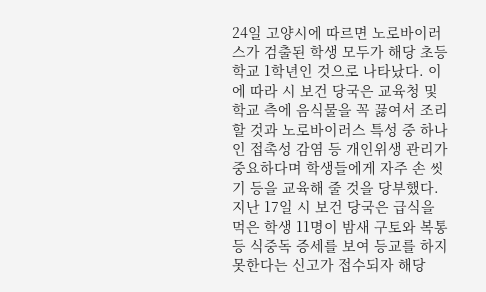24일 고양시에 따르면 노로바이러스가 검출된 학생 모두가 해당 초등학교 1학년인 것으로 나타났다. 이에 따라 시 보건 당국은 교육청 및 학교 측에 음식물을 꼭 끓여서 조리할 것과 노로바이러스 특성 중 하나인 접촉성 감염 등 개인위생 관리가 중요하다며 학생들에게 자주 손 씻기 등을 교육해 줄 것을 당부했다.
지난 17일 시 보건 당국은 급식을 먹은 학생 11명이 밤새 구토와 복통 등 식중독 증세를 보여 등교를 하지 못한다는 신고가 접수되자 해당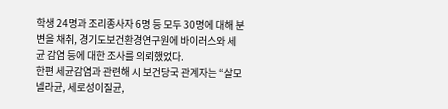학생 24명과 조리종사자 6명 등 모두 30명에 대해 분변을 채취, 경기도보건환경연구원에 바이러스와 세균 감염 등에 대한 조사를 의뢰했었다.
한편 세균감염과 관련해 시 보건당국 관계자는 “살모넬라균, 세로성이질균,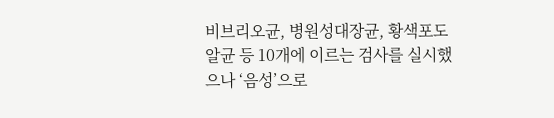비브리오균, 병원성대장균, 황색포도알균 등 10개에 이르는 검사를 실시했으나 ‘음성’으로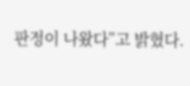판정이 나왔다”고 밝혔다.